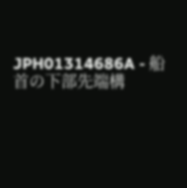JPH01314686A - 船首の下部先端構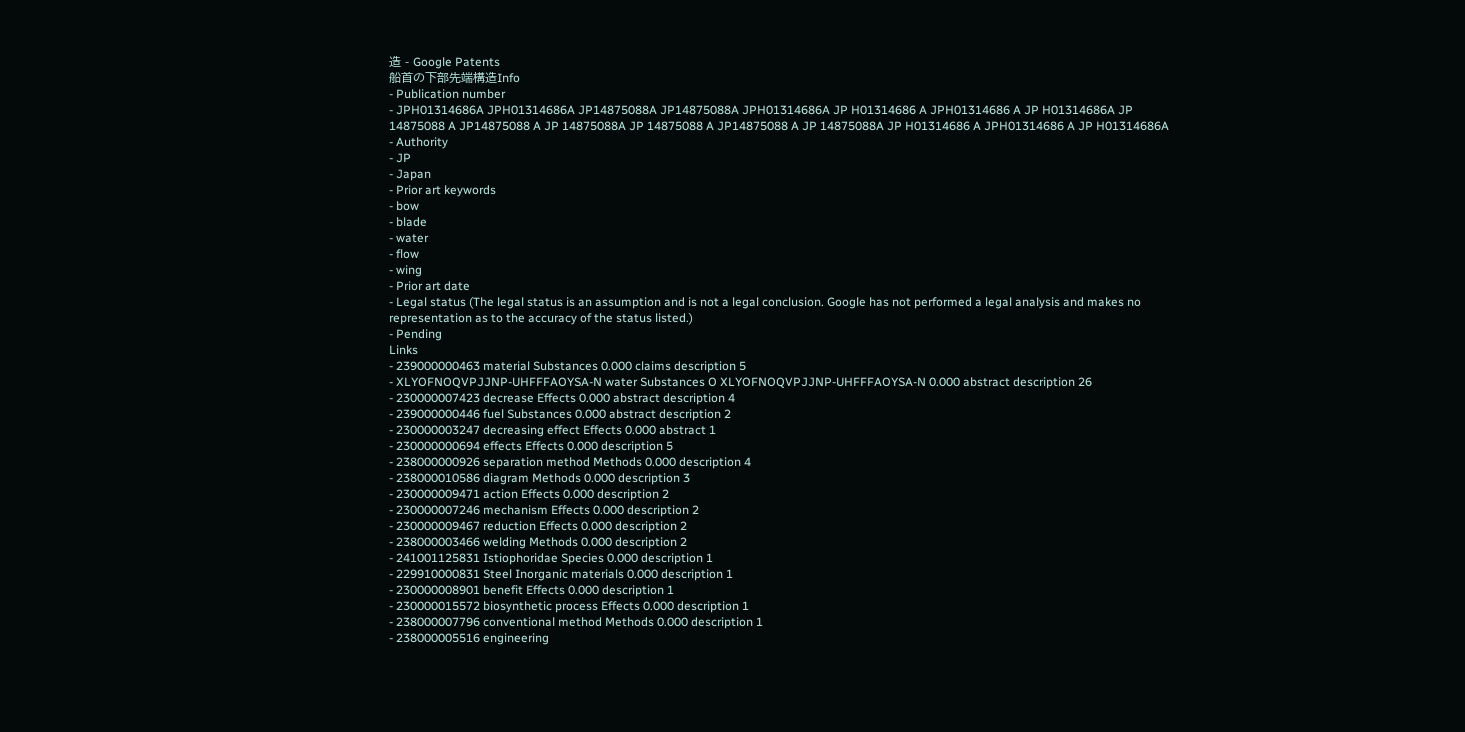造 - Google Patents
船首の下部先端構造Info
- Publication number
- JPH01314686A JPH01314686A JP14875088A JP14875088A JPH01314686A JP H01314686 A JPH01314686 A JP H01314686A JP 14875088 A JP14875088 A JP 14875088A JP 14875088 A JP14875088 A JP 14875088A JP H01314686 A JPH01314686 A JP H01314686A
- Authority
- JP
- Japan
- Prior art keywords
- bow
- blade
- water
- flow
- wing
- Prior art date
- Legal status (The legal status is an assumption and is not a legal conclusion. Google has not performed a legal analysis and makes no representation as to the accuracy of the status listed.)
- Pending
Links
- 239000000463 material Substances 0.000 claims description 5
- XLYOFNOQVPJJNP-UHFFFAOYSA-N water Substances O XLYOFNOQVPJJNP-UHFFFAOYSA-N 0.000 abstract description 26
- 230000007423 decrease Effects 0.000 abstract description 4
- 239000000446 fuel Substances 0.000 abstract description 2
- 230000003247 decreasing effect Effects 0.000 abstract 1
- 230000000694 effects Effects 0.000 description 5
- 238000000926 separation method Methods 0.000 description 4
- 238000010586 diagram Methods 0.000 description 3
- 230000009471 action Effects 0.000 description 2
- 230000007246 mechanism Effects 0.000 description 2
- 230000009467 reduction Effects 0.000 description 2
- 238000003466 welding Methods 0.000 description 2
- 241001125831 Istiophoridae Species 0.000 description 1
- 229910000831 Steel Inorganic materials 0.000 description 1
- 230000008901 benefit Effects 0.000 description 1
- 230000015572 biosynthetic process Effects 0.000 description 1
- 238000007796 conventional method Methods 0.000 description 1
- 238000005516 engineering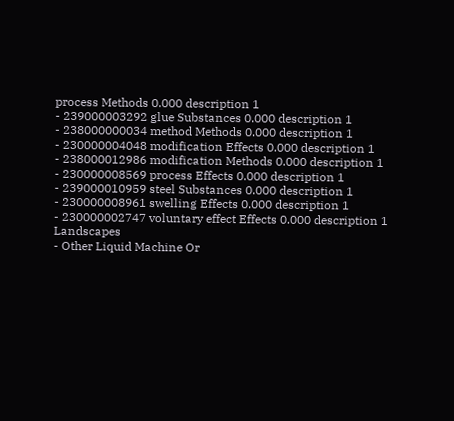process Methods 0.000 description 1
- 239000003292 glue Substances 0.000 description 1
- 238000000034 method Methods 0.000 description 1
- 230000004048 modification Effects 0.000 description 1
- 238000012986 modification Methods 0.000 description 1
- 230000008569 process Effects 0.000 description 1
- 239000010959 steel Substances 0.000 description 1
- 230000008961 swelling Effects 0.000 description 1
- 230000002747 voluntary effect Effects 0.000 description 1
Landscapes
- Other Liquid Machine Or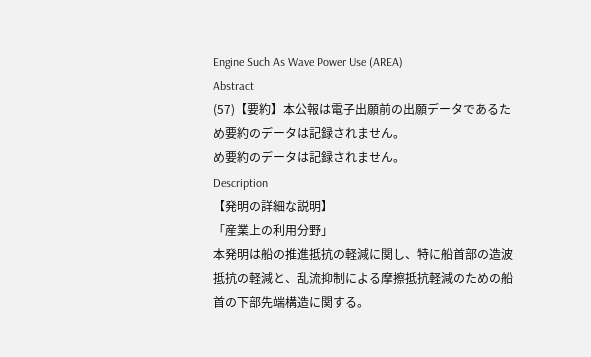Engine Such As Wave Power Use (AREA)
Abstract
(57)【要約】本公報は電子出願前の出願データであるた
め要約のデータは記録されません。
め要約のデータは記録されません。
Description
【発明の詳細な説明】
「産業上の利用分野」
本発明は船の推進抵抗の軽減に関し、特に船首部の造波
抵抗の軽減と、乱流抑制による摩擦抵抗軽減のための船
首の下部先端構造に関する。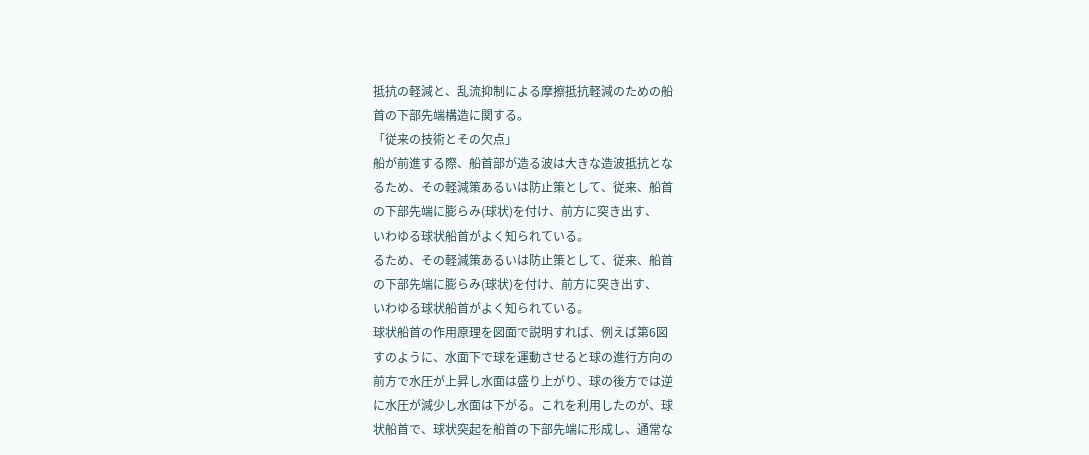抵抗の軽減と、乱流抑制による摩擦抵抗軽減のための船
首の下部先端構造に関する。
「従来の技術とその欠点」
船が前進する際、船首部が造る波は大きな造波抵抗とな
るため、その軽減策あるいは防止策として、従来、船首
の下部先端に膨らみ(球状)を付け、前方に突き出す、
いわゆる球状船首がよく知られている。
るため、その軽減策あるいは防止策として、従来、船首
の下部先端に膨らみ(球状)を付け、前方に突き出す、
いわゆる球状船首がよく知られている。
球状船首の作用原理を図面で説明すれば、例えば第6図
すのように、水面下で球を運動させると球の進行方向の
前方で水圧が上昇し水面は盛り上がり、球の後方では逆
に水圧が減少し水面は下がる。これを利用したのが、球
状船首で、球状突起を船首の下部先端に形成し、通常な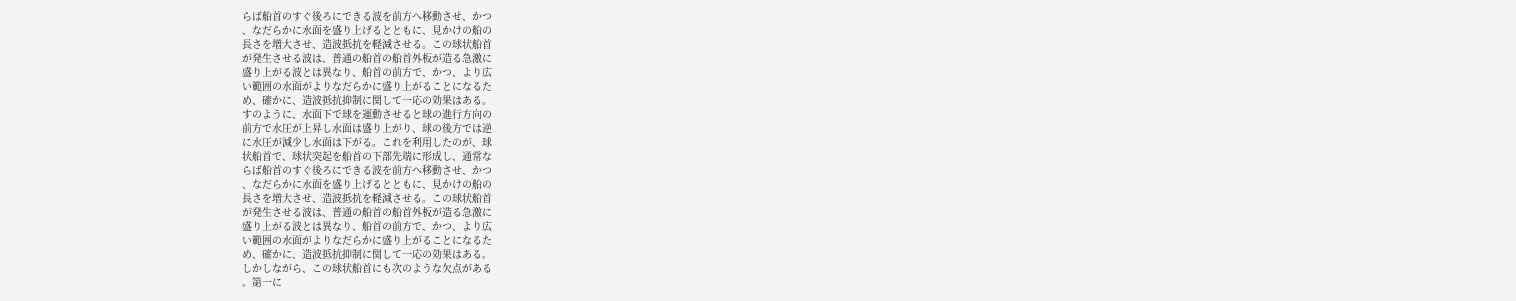らば船首のすぐ後ろにできる波を前方へ移動させ、かつ
、なだらかに水面を盛り上げるとともに、見かけの船の
長さを増大させ、造波抵抗を軽減させる。この球状船首
が発生させる波は、普通の船首の船首外板が造る急激に
盛り上がる波とは異なり、船首の前方で、かつ、より広
い範囲の水面がよりなだらかに盛り上がることになるた
め、確かに、造波抵抗抑制に関して一応の効果はある。
すのように、水面下で球を運動させると球の進行方向の
前方で水圧が上昇し水面は盛り上がり、球の後方では逆
に水圧が減少し水面は下がる。これを利用したのが、球
状船首で、球状突起を船首の下部先端に形成し、通常な
らば船首のすぐ後ろにできる波を前方へ移動させ、かつ
、なだらかに水面を盛り上げるとともに、見かけの船の
長さを増大させ、造波抵抗を軽減させる。この球状船首
が発生させる波は、普通の船首の船首外板が造る急激に
盛り上がる波とは異なり、船首の前方で、かつ、より広
い範囲の水面がよりなだらかに盛り上がることになるた
め、確かに、造波抵抗抑制に関して一応の効果はある。
しかしながら、この球状船首にも次のような欠点がある
。第一に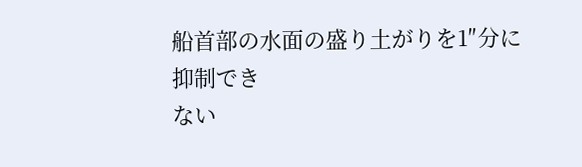船首部の水面の盛り土がりを1″分に抑制でき
ない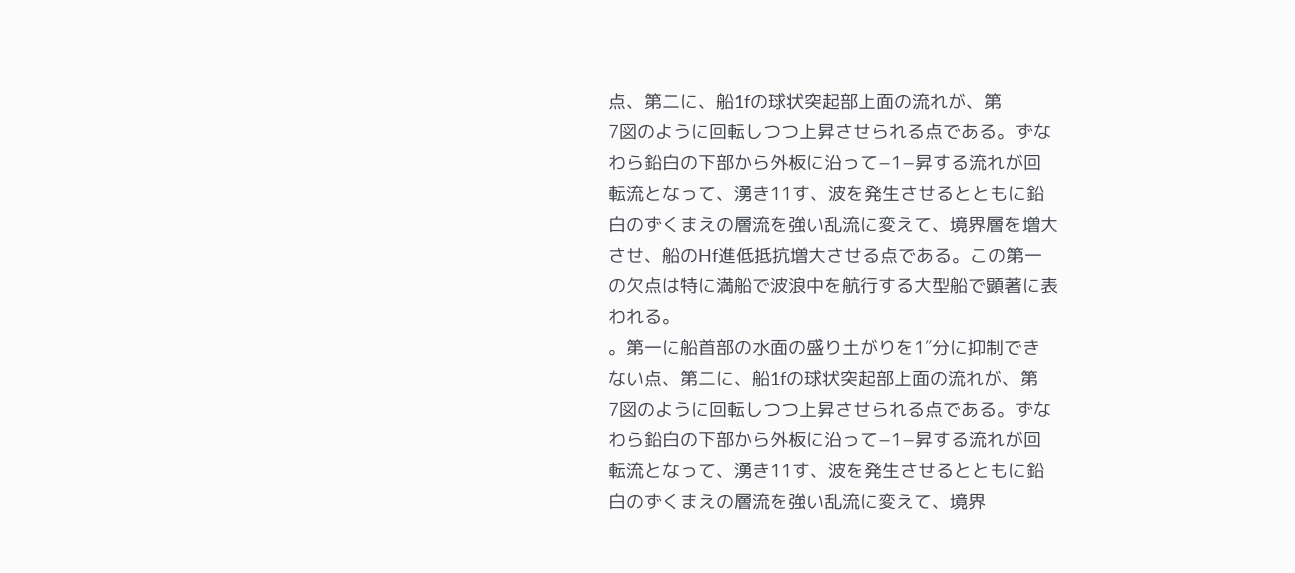点、第二に、船1fの球状突起部上面の流れが、第
7図のように回転しつつ上昇させられる点である。ずな
わら鉛白の下部から外板に沿って−1−昇する流れが回
転流となって、湧き11す、波を発生させるとともに鉛
白のずくまえの層流を強い乱流に変えて、境界層を増大
させ、船のHf進低抵抗増大させる点である。この第一
の欠点は特に満船で波浪中を航行する大型船で顕著に表
われる。
。第一に船首部の水面の盛り土がりを1″分に抑制でき
ない点、第二に、船1fの球状突起部上面の流れが、第
7図のように回転しつつ上昇させられる点である。ずな
わら鉛白の下部から外板に沿って−1−昇する流れが回
転流となって、湧き11す、波を発生させるとともに鉛
白のずくまえの層流を強い乱流に変えて、境界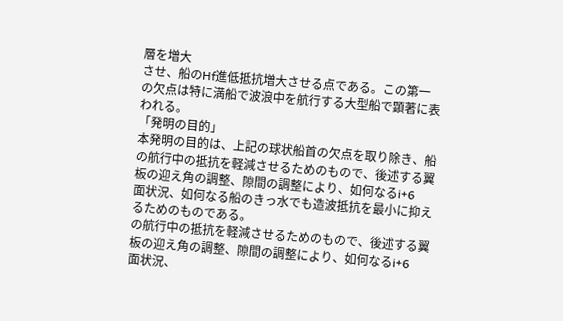層を増大
させ、船のHf進低抵抗増大させる点である。この第一
の欠点は特に満船で波浪中を航行する大型船で顕著に表
われる。
「発明の目的」
本発明の目的は、上記の球状船首の欠点を取り除き、船
の航行中の抵抗を軽減させるためのもので、後述する翼
板の迎え角の調整、隙間の調整により、如何なるi+6
面状況、如何なる船のきっ水でも造波抵抗を最小に抑え
るためのものである。
の航行中の抵抗を軽減させるためのもので、後述する翼
板の迎え角の調整、隙間の調整により、如何なるi+6
面状況、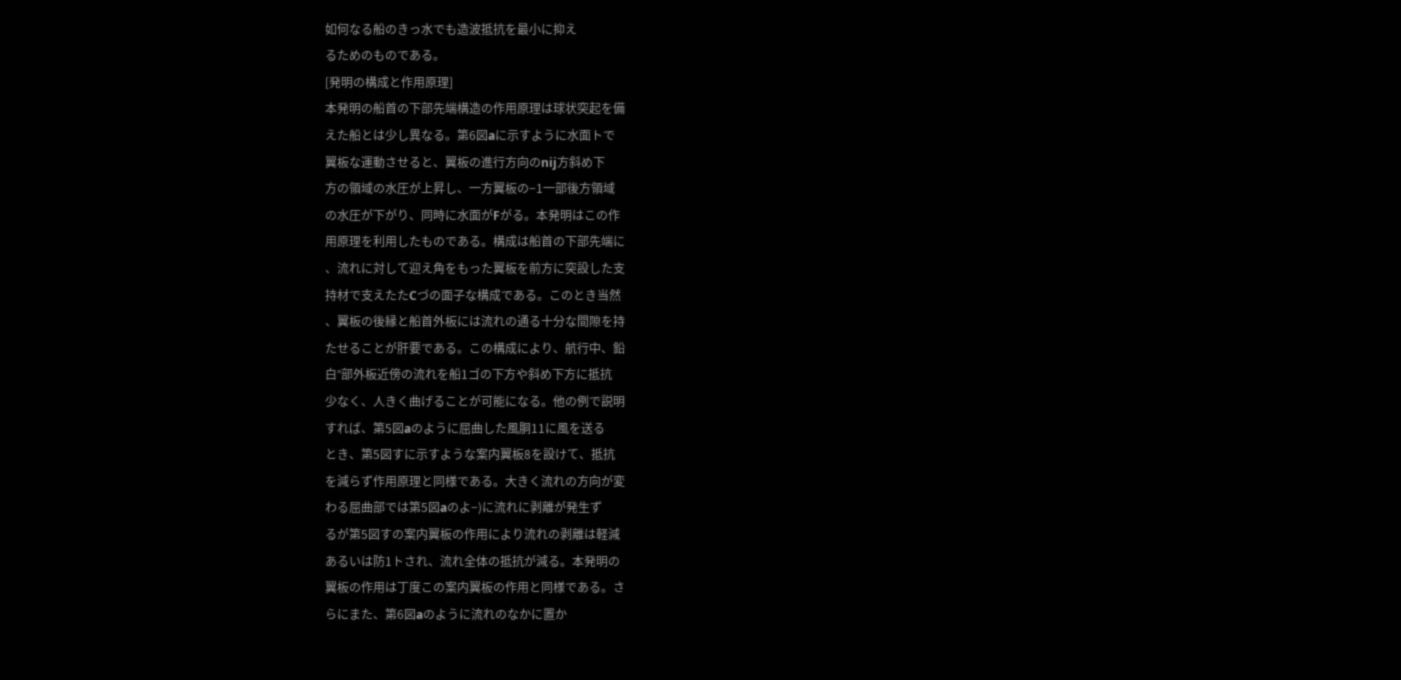如何なる船のきっ水でも造波抵抗を最小に抑え
るためのものである。
[発明の構成と作用原理]
本発明の船首の下部先端構造の作用原理は球状突起を備
えた船とは少し異なる。第6図aに示すように水面トで
翼板な運動させると、翼板の進行方向のnij方斜め下
方の領域の水圧が上昇し、一方翼板の−1一部後方領域
の水圧が下がり、同時に水面がFがる。本発明はこの作
用原理を利用したものである。構成は船首の下部先端に
、流れに対して迎え角をもった翼板を前方に突設した支
持材で支えたたCづの面子な構成である。このとき当然
、翼板の後縁と船首外板には流れの通る十分な間隙を持
たせることが肝要である。この構成により、航行中、鉛
白°部外板近傍の流れを船1ゴの下方や斜め下方に抵抗
少なく、人きく曲げることが可能になる。他の例で説明
すれば、第5図aのように屈曲した風胴11に風を送る
とき、第5図すに示すような案内翼板8を設けて、抵抗
を減らず作用原理と同様である。大きく流れの方向が変
わる屈曲部では第5図aのよ−)に流れに剥離が発生ず
るが第5図すの案内翼板の作用により流れの剥離は軽減
あるいは防1トされ、流れ全体の抵抗が減る。本発明の
翼板の作用は丁度この案内翼板の作用と同様である。さ
らにまた、第6図aのように流れのなかに置か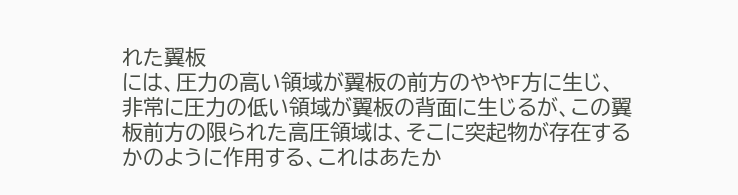れた翼板
には、圧力の高い領域が翼板の前方のややF方に生じ、
非常に圧力の低い領域が翼板の背面に生じるが、この翼
板前方の限られた高圧領域は、そこに突起物が存在する
かのように作用する、これはあたか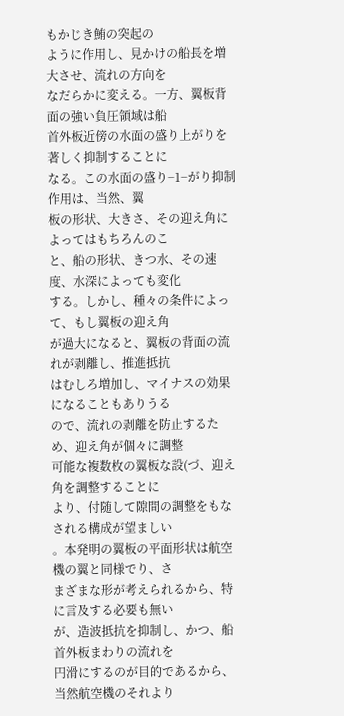もかじき鮪の突起の
ように作用し、見かけの船長を増大させ、流れの方向を
なだらかに変える。一方、翼板背面の強い負圧領域は船
首外板近傍の水面の盛り上がりを著しく抑制することに
なる。この水面の盛り−1−がり抑制作用は、当然、翼
板の形状、大きさ、その迎え角によってはもちろんのこ
と、船の形状、きつ水、その速度、水深によっても変化
する。しかし、種々の条件によって、もし翼板の迎え角
が過大になると、翼板の背面の流れが剥離し、推進抵抗
はむしろ増加し、マイナスの効果になることもありうる
ので、流れの剥離を防止するため、迎え角が個々に調整
可能な複数枚の翼板な設(づ、迎え角を調整することに
より、付随して隙間の調整をもなされる構成が望ましい
。本発明の翼板の平面形状は航空機の翼と同様でり、さ
まざまな形が考えられるから、特に言及する必要も無い
が、造波抵抗を抑制し、かつ、船首外板まわりの流れを
円滑にするのが目的であるから、当然航空機のそれより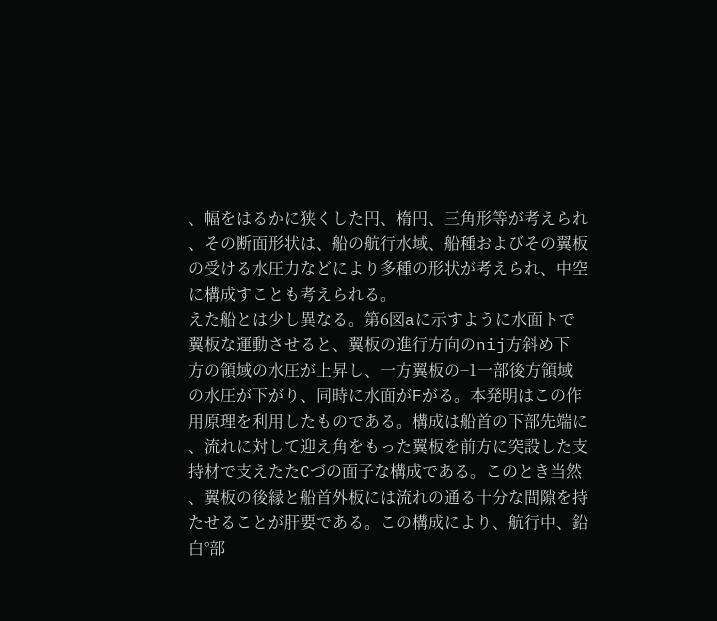、幅をはるかに狭くした円、楕円、三角形等が考えられ
、その断面形状は、船の航行水域、船種およびその翼板
の受ける水圧力などにより多種の形状が考えられ、中空
に構成すことも考えられる。
えた船とは少し異なる。第6図aに示すように水面トで
翼板な運動させると、翼板の進行方向のnij方斜め下
方の領域の水圧が上昇し、一方翼板の−1一部後方領域
の水圧が下がり、同時に水面がFがる。本発明はこの作
用原理を利用したものである。構成は船首の下部先端に
、流れに対して迎え角をもった翼板を前方に突設した支
持材で支えたたCづの面子な構成である。このとき当然
、翼板の後縁と船首外板には流れの通る十分な間隙を持
たせることが肝要である。この構成により、航行中、鉛
白°部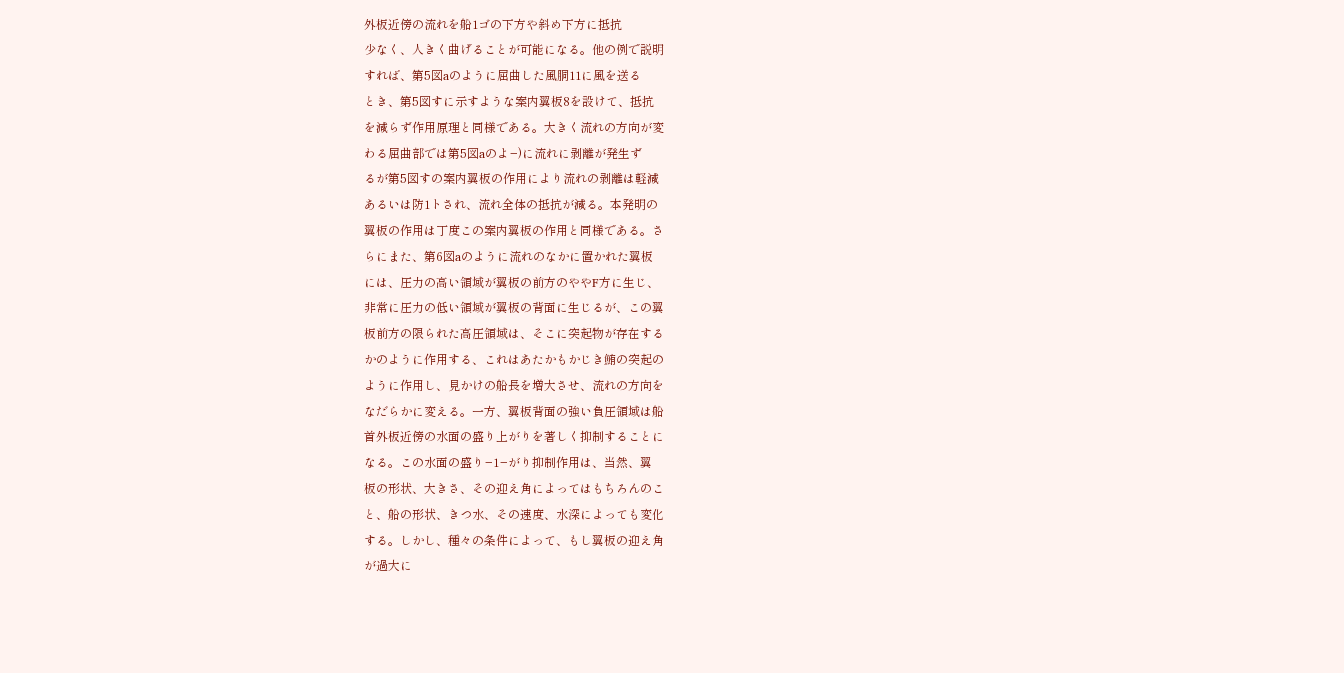外板近傍の流れを船1ゴの下方や斜め下方に抵抗
少なく、人きく曲げることが可能になる。他の例で説明
すれば、第5図aのように屈曲した風胴11に風を送る
とき、第5図すに示すような案内翼板8を設けて、抵抗
を減らず作用原理と同様である。大きく流れの方向が変
わる屈曲部では第5図aのよ−)に流れに剥離が発生ず
るが第5図すの案内翼板の作用により流れの剥離は軽減
あるいは防1トされ、流れ全体の抵抗が減る。本発明の
翼板の作用は丁度この案内翼板の作用と同様である。さ
らにまた、第6図aのように流れのなかに置かれた翼板
には、圧力の高い領域が翼板の前方のややF方に生じ、
非常に圧力の低い領域が翼板の背面に生じるが、この翼
板前方の限られた高圧領域は、そこに突起物が存在する
かのように作用する、これはあたかもかじき鮪の突起の
ように作用し、見かけの船長を増大させ、流れの方向を
なだらかに変える。一方、翼板背面の強い負圧領域は船
首外板近傍の水面の盛り上がりを著しく抑制することに
なる。この水面の盛り−1−がり抑制作用は、当然、翼
板の形状、大きさ、その迎え角によってはもちろんのこ
と、船の形状、きつ水、その速度、水深によっても変化
する。しかし、種々の条件によって、もし翼板の迎え角
が過大に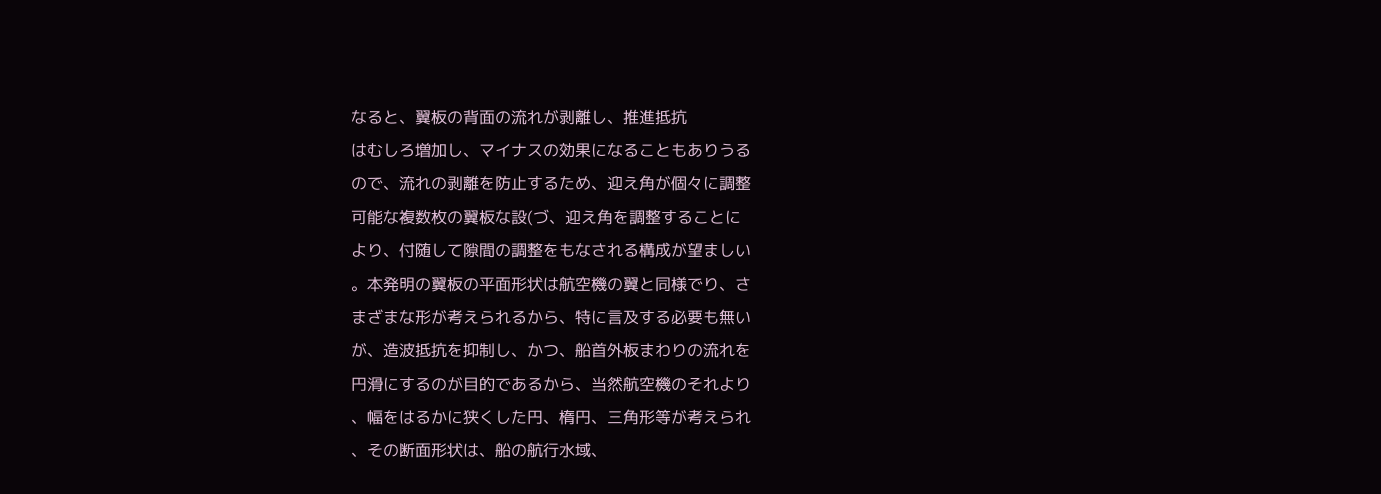なると、翼板の背面の流れが剥離し、推進抵抗
はむしろ増加し、マイナスの効果になることもありうる
ので、流れの剥離を防止するため、迎え角が個々に調整
可能な複数枚の翼板な設(づ、迎え角を調整することに
より、付随して隙間の調整をもなされる構成が望ましい
。本発明の翼板の平面形状は航空機の翼と同様でり、さ
まざまな形が考えられるから、特に言及する必要も無い
が、造波抵抗を抑制し、かつ、船首外板まわりの流れを
円滑にするのが目的であるから、当然航空機のそれより
、幅をはるかに狭くした円、楕円、三角形等が考えられ
、その断面形状は、船の航行水域、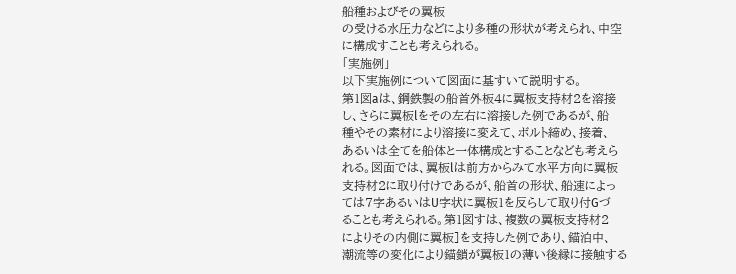船種およびその翼板
の受ける水圧力などにより多種の形状が考えられ、中空
に構成すことも考えられる。
「実施例」
以下実施例について図面に基すいて説明する。
第1図aは、鋼鉄製の船首外板4に翼板支持材2を溶接
し、さらに翼板lをその左右に溶接した例であるが、船
種やその素材により溶接に変えて、ボルト締め、接着、
あるいは全てを船体と一体構成とすることなども考えら
れる。図面では、翼板lは前方からみて水平方向に翼板
支持材2に取り付けであるが、船首の形状、船速によっ
ては7字あるいはU字状に翼板1を反らして取り付Gづ
ることも考えられる。第1図すは、複数の翼板支持材2
によりその内側に翼板]を支持した例であり、錨泊中、
潮流等の変化により錨鎖が翼板1の薄い後縁に接触する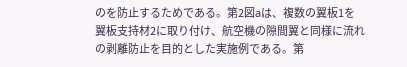のを防止するためである。第2図aは、複数の翼板1を
翼板支持材2に取り付け、航空機の隙間翼と同様に流れ
の剥離防止を目的とした実施例である。第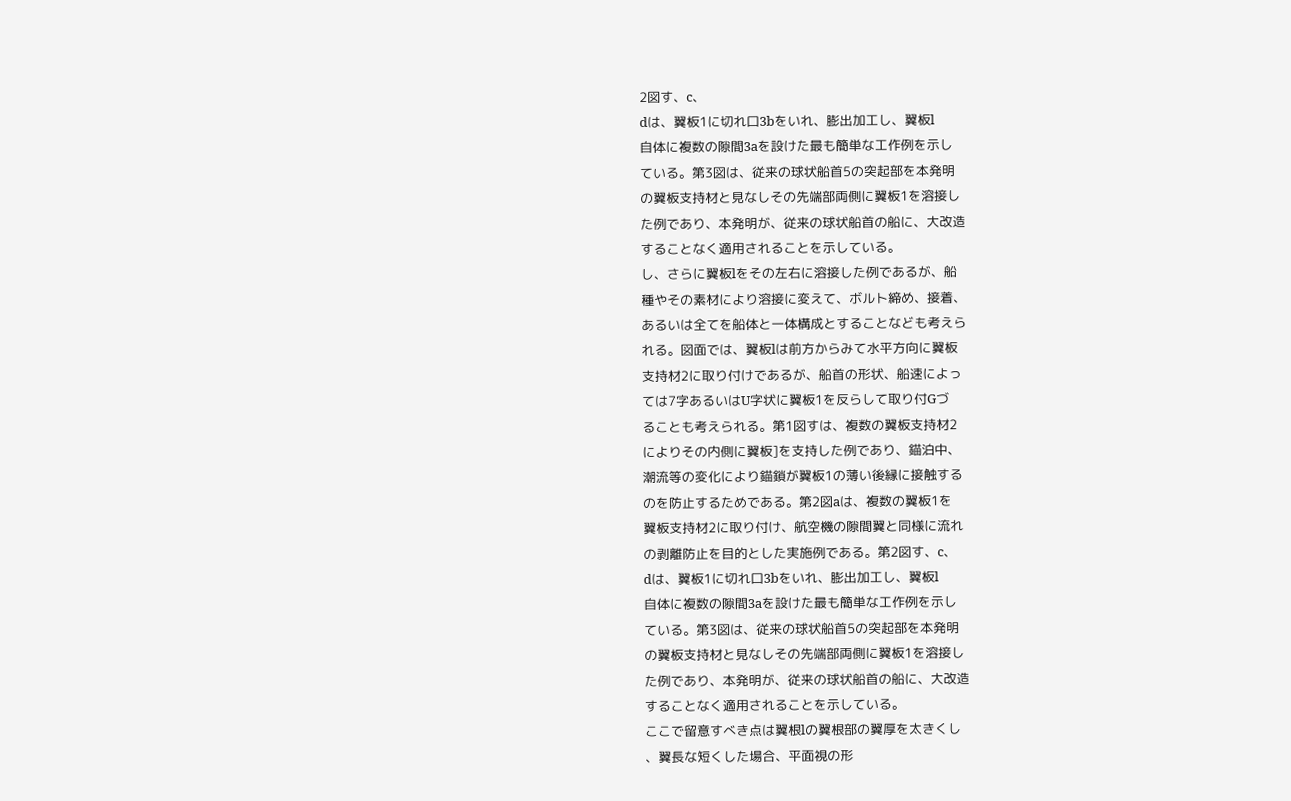2図す、c、
dは、翼板1に切れ口3bをいれ、膨出加工し、翼板l
自体に複数の隙間3aを設けた最も簡単な工作例を示し
ている。第3図は、従来の球状船首5の突起部を本発明
の翼板支持材と見なしその先端部両側に翼板1を溶接し
た例であり、本発明が、従来の球状船首の船に、大改造
することなく適用されることを示している。
し、さらに翼板lをその左右に溶接した例であるが、船
種やその素材により溶接に変えて、ボルト締め、接着、
あるいは全てを船体と一体構成とすることなども考えら
れる。図面では、翼板lは前方からみて水平方向に翼板
支持材2に取り付けであるが、船首の形状、船速によっ
ては7字あるいはU字状に翼板1を反らして取り付Gづ
ることも考えられる。第1図すは、複数の翼板支持材2
によりその内側に翼板]を支持した例であり、錨泊中、
潮流等の変化により錨鎖が翼板1の薄い後縁に接触する
のを防止するためである。第2図aは、複数の翼板1を
翼板支持材2に取り付け、航空機の隙間翼と同様に流れ
の剥離防止を目的とした実施例である。第2図す、c、
dは、翼板1に切れ口3bをいれ、膨出加工し、翼板l
自体に複数の隙間3aを設けた最も簡単な工作例を示し
ている。第3図は、従来の球状船首5の突起部を本発明
の翼板支持材と見なしその先端部両側に翼板1を溶接し
た例であり、本発明が、従来の球状船首の船に、大改造
することなく適用されることを示している。
ここで留意すべき点は翼根lの翼根部の翼厚を太きくし
、翼長な短くした場合、平面視の形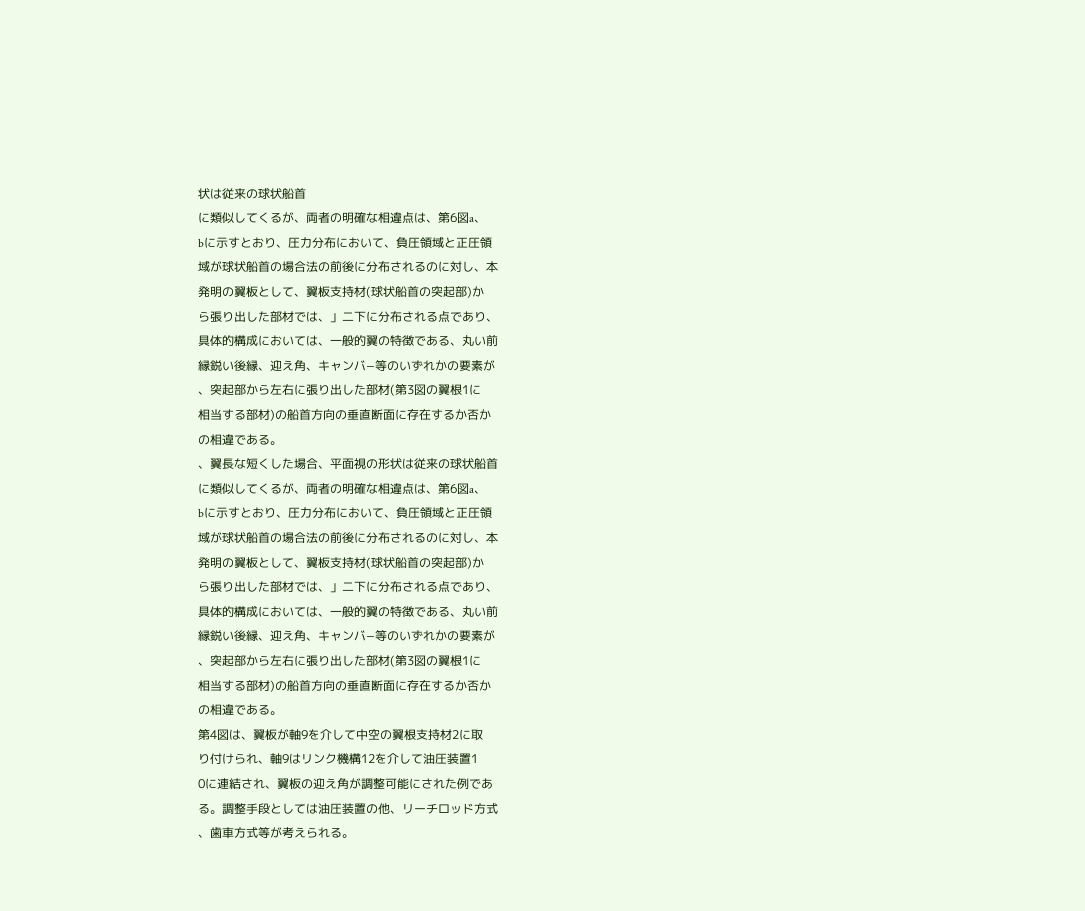状は従来の球状船首
に類似してくるが、両者の明確な相違点は、第6図a、
bに示すとおり、圧力分布において、負圧領域と正圧領
域が球状船首の場合法の前後に分布されるのに対し、本
発明の翼板として、翼板支持材(球状船首の突起部)か
ら張り出した部材では、」二下に分布される点であり、
具体的構成においては、一般的翼の特徴である、丸い前
縁鋭い後縁、迎え角、キャンバ−等のいずれかの要素が
、突起部から左右に張り出した部材(第3図の翼根1に
相当する部材)の船首方向の垂直断面に存在するか否か
の相違である。
、翼長な短くした場合、平面視の形状は従来の球状船首
に類似してくるが、両者の明確な相違点は、第6図a、
bに示すとおり、圧力分布において、負圧領域と正圧領
域が球状船首の場合法の前後に分布されるのに対し、本
発明の翼板として、翼板支持材(球状船首の突起部)か
ら張り出した部材では、」二下に分布される点であり、
具体的構成においては、一般的翼の特徴である、丸い前
縁鋭い後縁、迎え角、キャンバ−等のいずれかの要素が
、突起部から左右に張り出した部材(第3図の翼根1に
相当する部材)の船首方向の垂直断面に存在するか否か
の相違である。
第4図は、翼板が軸9を介して中空の翼根支持材2に取
り付けられ、軸9はリンク機構12を介して油圧装置1
0に連結され、翼板の迎え角が調整可能にされた例であ
る。調整手段としては油圧装置の他、リーチロッド方式
、歯車方式等が考えられる。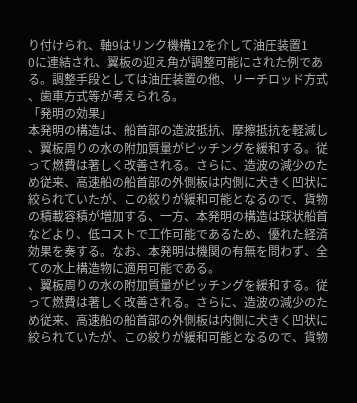り付けられ、軸9はリンク機構12を介して油圧装置1
0に連結され、翼板の迎え角が調整可能にされた例であ
る。調整手段としては油圧装置の他、リーチロッド方式
、歯車方式等が考えられる。
「発明の効果」
本発明の構造は、船首部の造波抵抗、摩擦抵抗を軽減し
、翼板周りの水の附加質量がピッチングを緩和する。従
って燃費は著しく改善される。さらに、造波の減少のた
め従来、高速船の船首部の外側板は内側に犬きく凹状に
絞られていたが、この絞りが緩和可能となるので、貨物
の積載容積が増加する、一方、本発明の構造は球状船首
などより、低コストで工作可能であるため、優れた経済
効果を奏する。なお、本発明は機関の有無を問わず、全
ての水上構造物に適用可能である。
、翼板周りの水の附加質量がピッチングを緩和する。従
って燃費は著しく改善される。さらに、造波の減少のた
め従来、高速船の船首部の外側板は内側に犬きく凹状に
絞られていたが、この絞りが緩和可能となるので、貨物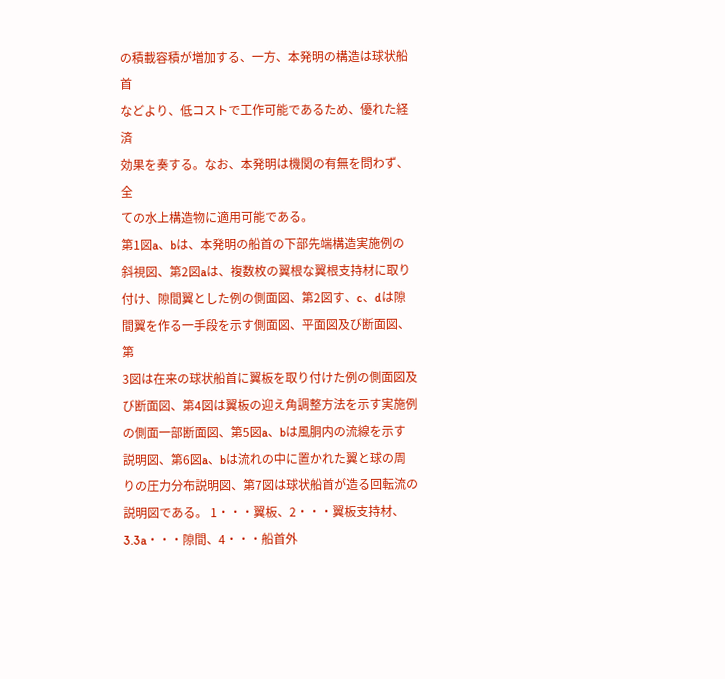の積載容積が増加する、一方、本発明の構造は球状船首
などより、低コストで工作可能であるため、優れた経済
効果を奏する。なお、本発明は機関の有無を問わず、全
ての水上構造物に適用可能である。
第1図a、bは、本発明の船首の下部先端構造実施例の
斜視図、第2図aは、複数枚の翼根な翼根支持材に取り
付け、隙間翼とした例の側面図、第2図す、c、dは隙
間翼を作る一手段を示す側面図、平面図及び断面図、第
3図は在来の球状船首に翼板を取り付けた例の側面図及
び断面図、第4図は翼板の迎え角調整方法を示す実施例
の側面一部断面図、第5図a、bは風胴内の流線を示す
説明図、第6図a、bは流れの中に置かれた翼と球の周
りの圧力分布説明図、第7図は球状船首が造る回転流の
説明図である。 1・・・翼板、2・・・翼板支持材、 3.3a・・・隙間、4・・・船首外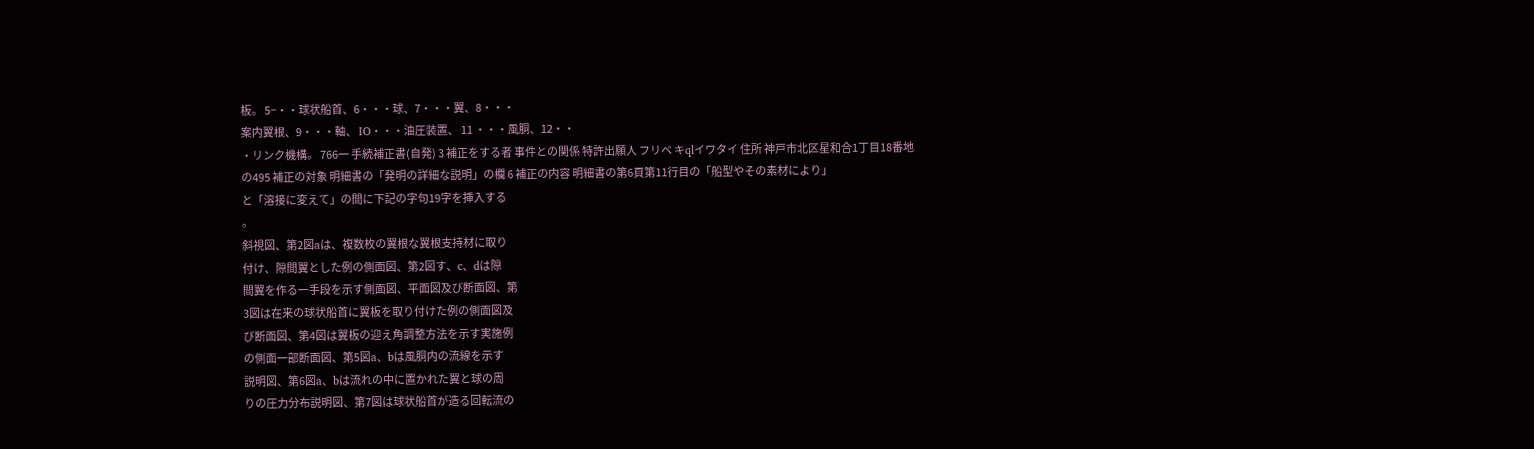板。 5−・・球状船首、6・・・球、7・・・翼、8・・・
案内翼根、9・・・軸、 IO・・・油圧装置、 11 ・・・風胴、12・・
・リンク機構。 766一 手続補正書(自発) 3 補正をする者 事件との関係 特許出願人 フリベ キqlイワタイ 住所 神戸市北区星和合1丁目18番地
の495 補正の対象 明細書の「発明の詳細な説明」の欄 6 補正の内容 明細書の第6頁第11行目の「船型やその素材により」
と「溶接に変えて」の間に下記の字句19字を挿入する
。
斜視図、第2図aは、複数枚の翼根な翼根支持材に取り
付け、隙間翼とした例の側面図、第2図す、c、dは隙
間翼を作る一手段を示す側面図、平面図及び断面図、第
3図は在来の球状船首に翼板を取り付けた例の側面図及
び断面図、第4図は翼板の迎え角調整方法を示す実施例
の側面一部断面図、第5図a、bは風胴内の流線を示す
説明図、第6図a、bは流れの中に置かれた翼と球の周
りの圧力分布説明図、第7図は球状船首が造る回転流の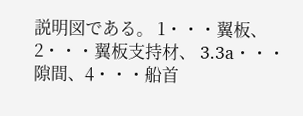説明図である。 1・・・翼板、2・・・翼板支持材、 3.3a・・・隙間、4・・・船首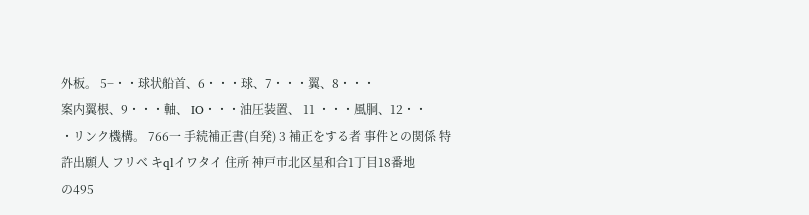外板。 5−・・球状船首、6・・・球、7・・・翼、8・・・
案内翼根、9・・・軸、 IO・・・油圧装置、 11 ・・・風胴、12・・
・リンク機構。 766一 手続補正書(自発) 3 補正をする者 事件との関係 特許出願人 フリベ キqlイワタイ 住所 神戸市北区星和合1丁目18番地
の495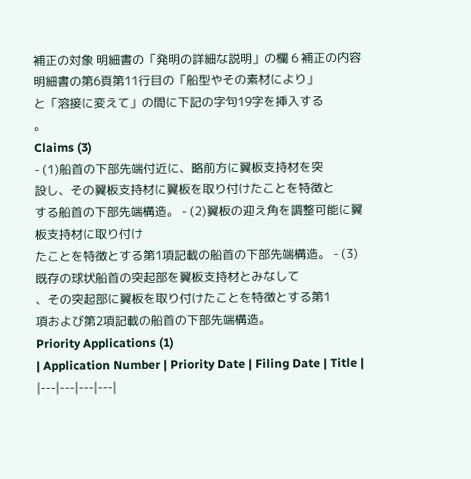補正の対象 明細書の「発明の詳細な説明」の欄 6 補正の内容 明細書の第6頁第11行目の「船型やその素材により」
と「溶接に変えて」の間に下記の字句19字を挿入する
。
Claims (3)
- (1)船首の下部先端付近に、略前方に翼板支持材を突
設し、その翼板支持材に翼板を取り付けたことを特徴と
する船首の下部先端構造。 - (2)翼板の迎え角を調整可能に翼板支持材に取り付け
たことを特徴とする第1項記載の船首の下部先端構造。 - (3)既存の球状船首の突起部を翼板支持材とみなして
、その突起部に翼板を取り付けたことを特徴とする第1
項および第2項記載の船首の下部先端構造。
Priority Applications (1)
| Application Number | Priority Date | Filing Date | Title |
|---|---|---|---|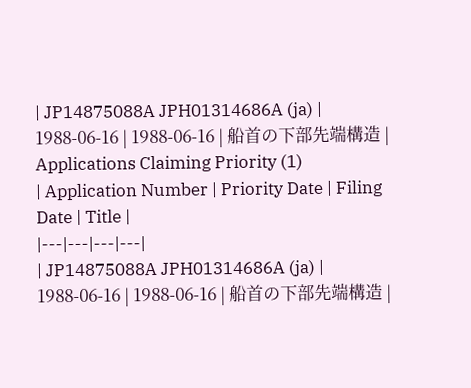| JP14875088A JPH01314686A (ja) | 1988-06-16 | 1988-06-16 | 船首の下部先端構造 |
Applications Claiming Priority (1)
| Application Number | Priority Date | Filing Date | Title |
|---|---|---|---|
| JP14875088A JPH01314686A (ja) | 1988-06-16 | 1988-06-16 | 船首の下部先端構造 |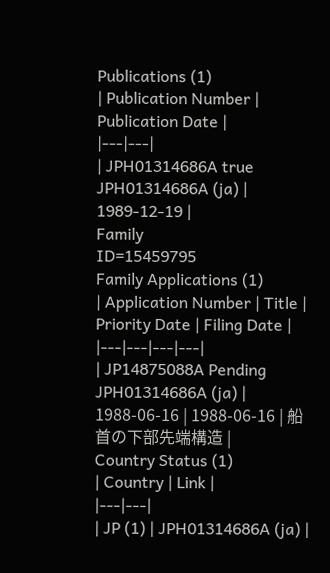Publications (1)
| Publication Number | Publication Date |
|---|---|
| JPH01314686A true JPH01314686A (ja) | 1989-12-19 |
Family
ID=15459795
Family Applications (1)
| Application Number | Title | Priority Date | Filing Date |
|---|---|---|---|
| JP14875088A Pending JPH01314686A (ja) | 1988-06-16 | 1988-06-16 | 船首の下部先端構造 |
Country Status (1)
| Country | Link |
|---|---|
| JP (1) | JPH01314686A (ja) |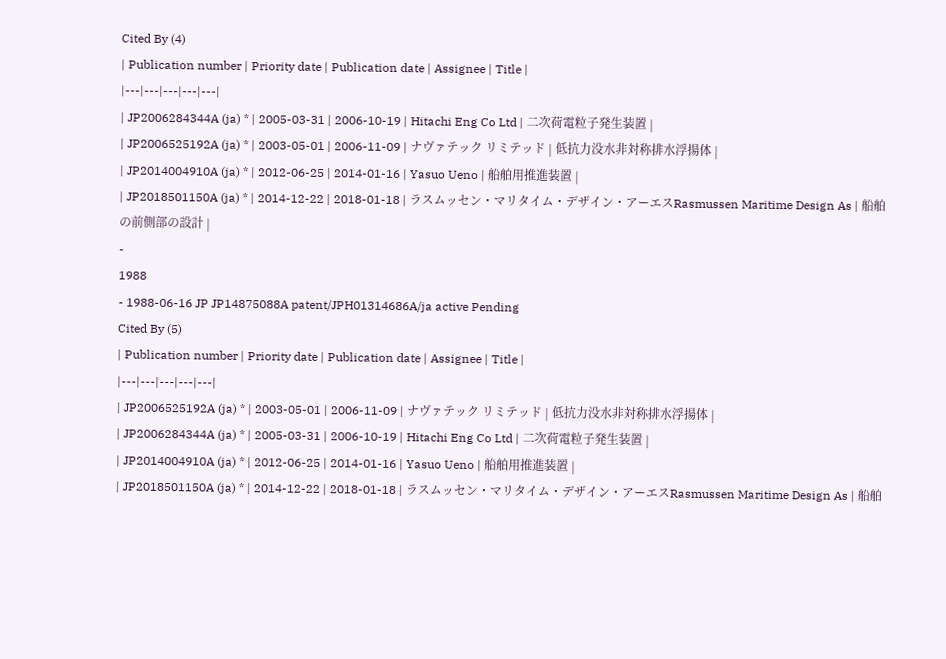Cited By (4)
| Publication number | Priority date | Publication date | Assignee | Title |
|---|---|---|---|---|
| JP2006284344A (ja) * | 2005-03-31 | 2006-10-19 | Hitachi Eng Co Ltd | 二次荷電粒子発生装置 |
| JP2006525192A (ja) * | 2003-05-01 | 2006-11-09 | ナヴァテック リミテッド | 低抗力没水非対称排水浮揚体 |
| JP2014004910A (ja) * | 2012-06-25 | 2014-01-16 | Yasuo Ueno | 船舶用推進装置 |
| JP2018501150A (ja) * | 2014-12-22 | 2018-01-18 | ラスムッセン・マリタイム・デザイン・アーエスRasmussen Maritime Design As | 船舶の前側部の設計 |
-
1988
- 1988-06-16 JP JP14875088A patent/JPH01314686A/ja active Pending
Cited By (5)
| Publication number | Priority date | Publication date | Assignee | Title |
|---|---|---|---|---|
| JP2006525192A (ja) * | 2003-05-01 | 2006-11-09 | ナヴァテック リミテッド | 低抗力没水非対称排水浮揚体 |
| JP2006284344A (ja) * | 2005-03-31 | 2006-10-19 | Hitachi Eng Co Ltd | 二次荷電粒子発生装置 |
| JP2014004910A (ja) * | 2012-06-25 | 2014-01-16 | Yasuo Ueno | 船舶用推進装置 |
| JP2018501150A (ja) * | 2014-12-22 | 2018-01-18 | ラスムッセン・マリタイム・デザイン・アーエスRasmussen Maritime Design As | 船舶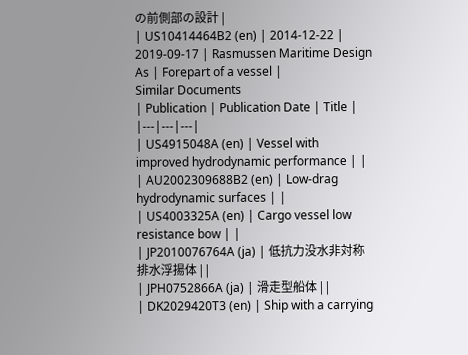の前側部の設計 |
| US10414464B2 (en) | 2014-12-22 | 2019-09-17 | Rasmussen Maritime Design As | Forepart of a vessel |
Similar Documents
| Publication | Publication Date | Title |
|---|---|---|
| US4915048A (en) | Vessel with improved hydrodynamic performance | |
| AU2002309688B2 (en) | Low-drag hydrodynamic surfaces | |
| US4003325A (en) | Cargo vessel low resistance bow | |
| JP2010076764A (ja) | 低抗力没水非対称排水浮揚体 | |
| JPH0752866A (ja) | 滑走型船体 | |
| DK2029420T3 (en) | Ship with a carrying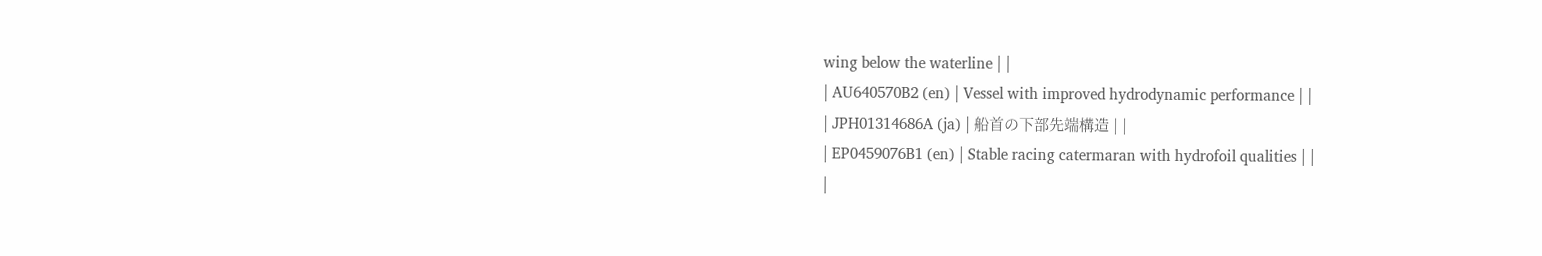wing below the waterline | |
| AU640570B2 (en) | Vessel with improved hydrodynamic performance | |
| JPH01314686A (ja) | 船首の下部先端構造 | |
| EP0459076B1 (en) | Stable racing catermaran with hydrofoil qualities | |
|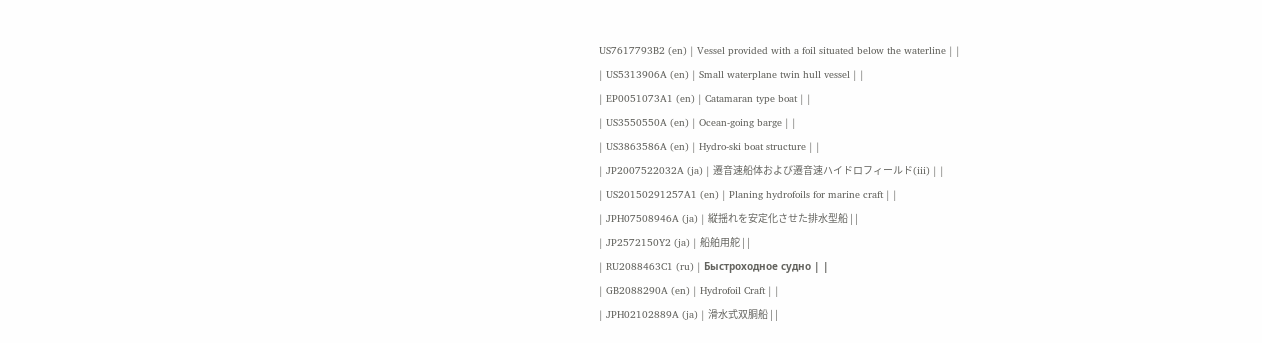US7617793B2 (en) | Vessel provided with a foil situated below the waterline | |
| US5313906A (en) | Small waterplane twin hull vessel | |
| EP0051073A1 (en) | Catamaran type boat | |
| US3550550A (en) | Ocean-going barge | |
| US3863586A (en) | Hydro-ski boat structure | |
| JP2007522032A (ja) | 遷音速船体および遷音速ハイドロフィールド(iii) | |
| US20150291257A1 (en) | Planing hydrofoils for marine craft | |
| JPH07508946A (ja) | 縦揺れを安定化させた排水型船 | |
| JP2572150Y2 (ja) | 船舶用舵 | |
| RU2088463C1 (ru) | Быстроходное судно | |
| GB2088290A (en) | Hydrofoil Craft | |
| JPH02102889A (ja) | 滑水式双胴船 | |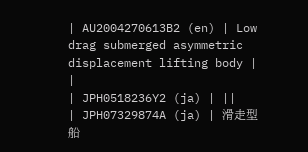| AU2004270613B2 (en) | Low drag submerged asymmetric displacement lifting body | |
| JPH0518236Y2 (ja) | ||
| JPH07329874A (ja) | 滑走型船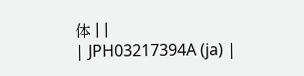体 | |
| JPH03217394A (ja) |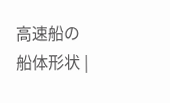高速船の船体形状 |